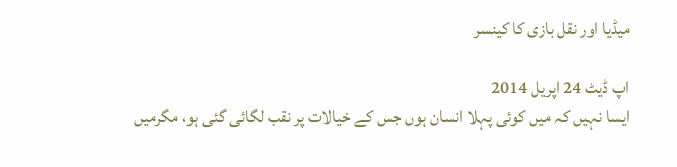میڈیا اور نقل بازی کا کینسر

اپ ڈیٹ 24 اپريل 2014
ایسا نہیں کہ میں کوئی پہلا انسان ہوں جس کے خیالات پر نقب لگائی گئی ہو، مگرمیں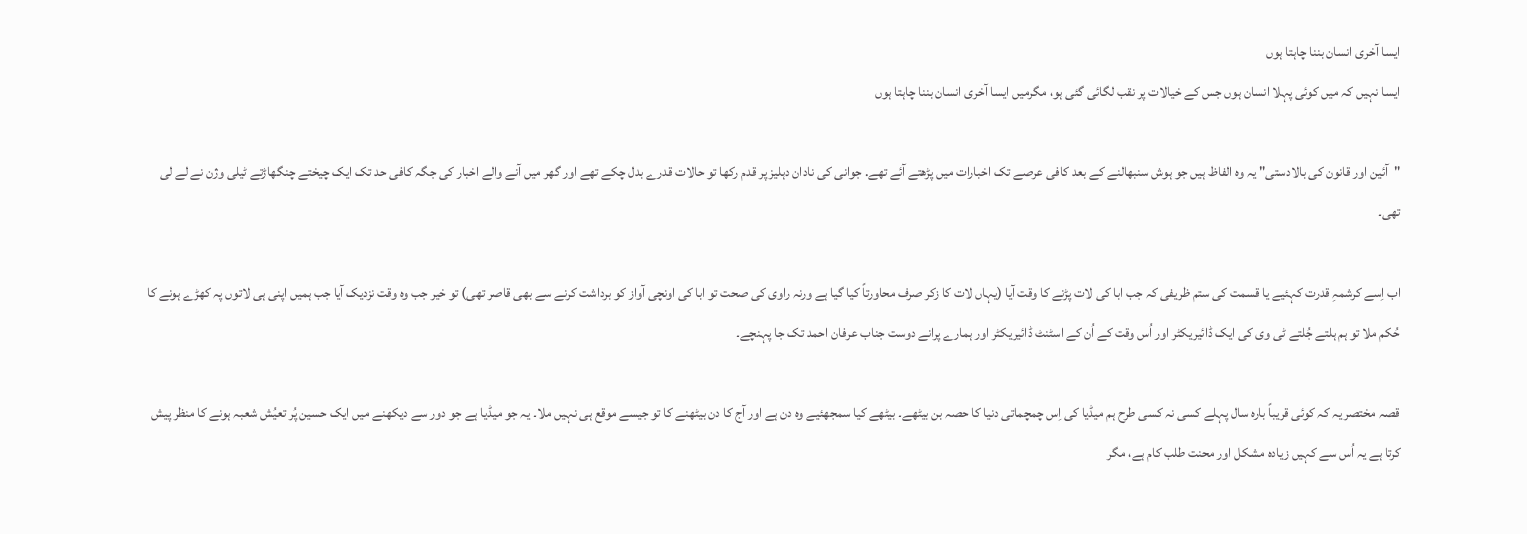ایسا آخری انسان بننا چاہتا ہوں
ایسا نہیں کہ میں کوئی پہلا انسان ہوں جس کے خیالات پر نقب لگائی گئی ہو، مگرمیں ایسا آخری انسان بننا چاہتا ہوں

"آئین اور قانون کی بالادستی" یہ وە الفاظ ہیں جو ہوش سنبھالنے کے بعد کافی عرصے تک اخبارات میں پڑھتے آئے تھے. جوانی کی نادان دہلیز پر قدم رکھا تو حالات قدرے بدل چکے تھے اور گھر میں آنے والے اخبار کی جگہ کافی حد تک ایک چیختے چنگھاڑتے ٹیلی وژن نے لے لی تھی۔

اب اِسے کرشمہِ قدرت کہئیے یا قسمت کی ستم ظریفی کہ جب ابا کی لات پڑنے کا وقت آیا (یہاں لات کا زکر صرف محاورتاً کیا گیا ہے ورنہ راوی کی صحت تو ابا کی اونچی آواز کو برداشت کرنے سے بھی قاصر تھی) تو خیر جب وە وقت نزدیک آیا جب ہمیں اپنی ہی لاتوں پہ کھڑے ہونے کا حُکم ملا تو ہم ہلتے جُلتے ٹی وی کی ایک ڈائیریکٹر اور اُس وقت کے اُن کے اسٹنٹ ڈائیریکٹر اور ہمارے پرانے دوست جناب عرفان احمد تک جا پہنچے۔

قصہ مختصر یہ کہ کوئی قریباً بارە سال پہلے کسی نہ کسی طرح ہم میڈیا کی اِس چمچماتی دنیا کا حصہ بن بیٹھے۔ بیٹھے کیا سمجھئیے وە دن ہے اور آج کا دن بیٹھنے کا تو جیسے موقع ہی نہیں ملا۔ یہ جو میڈیا ہے جو دور سے دیکھنے میں ایک حسین پُر تعیُش شعبہ ہونے کا منظر پیش کرتا ہے یہ اُس سے کہیں زیادە مشکل اور محنت طلب کام ہے، مگر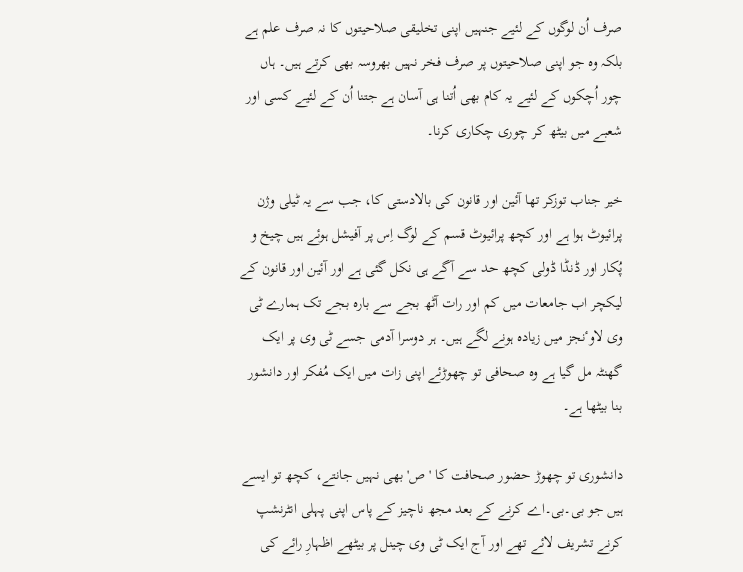صرف اُن لوگوں کے لئیے جنہیں اپنی تخلیقی صلاحیتوں کا نہ صرف علم ہے بلکہ وە جو اپنی صلاحیتوں پر صرف فخر نہیں بھروسہ بھی کرتے ہیں۔ ہاں چور اُچکوں کے لئیے یہ کام بھی اُتنا ہی آسان ہے جتنا اُن کے لئیے کسی اور شعبے میں بیٹھ کر چوری چکاری کرنا۔

خیر جناب توزکر تھا آئین اور قانون کی بالادستی کا، جب سے یہ ٹیلی وژن پرائیوٹ ہوا ہے اور کچھ پرائیوٹ قسم کے لوگ اِس پر آفیشل ہوئے ہیں چیخ و پُکار اور ڈنڈا ڈولی کچھ حد سے آگے ہی نکل گئی ہے اور آئین اور قانون کے لیکچر اب جامعات میں کم اور رات آٹھ بجے سے بارہ بجے تک ہمارے ٹی وی لاوٴنجز میں زیادە ہونے لگے ہیں۔ ہر دوسرا آدمی جسے ٹی وی پر ایک گھنٹہ مل گیا ہے وە صحافی تو چھوڑئے اپنی زات میں ایک مُفکر اور دانشور بنا بیٹھا ہے۔

دانشوری تو چھوڑ حضور صحافت کا 'ص' بھی نہیں جانتے، کچھ تو ایسے ہیں جو بی۔بی۔اے کرنے کے بعد مجھ ناچیز کے پاس اپنی پہلی انٹرنشپ کرنے تشریف لائے تھے اور آج ایک ٹی وی چینل پر بیٹھے اظہارِ رائے کی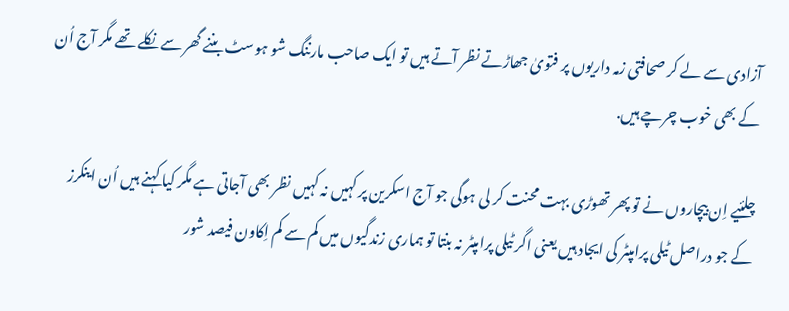آزادی سے لے کر صحافتی زمہ داریوں پر فتویٰ جھاڑتے نظر آتے ہیں تو ایک صاحب مارننگ شو ہوسٹ بننے گھر سے نکلے تھے مگر آج اُن کے بھی خوب چرچے ہیں.

چلئیے اِن بیچاروں نے تو پھر تھوڑی بہت محنت کر لی ہوگی جو آج اسکرین پر کہیں نہ کہیں نظر بھی آجاتی ہے مگر کیا کہنے ہیں اُن اینکرز کے جو دراصل ٹیلی پرامپٹر کی ایجاد ہیں یعنی اگر ٹیلی پرامپٹر نہ بنتا تو ہماری زندگیوں میں کم سے کم اِکاون فیصد شور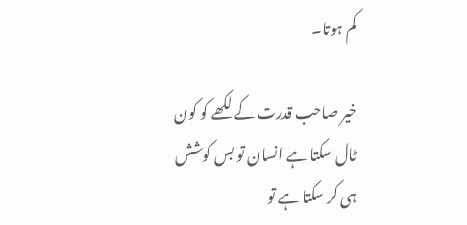کم ہوتا۔

خیر صاحب قدرت کے لکھے کو کون ٹال سکتا ہے انسان تو بس کوشش ہی کر سکتا ہے تو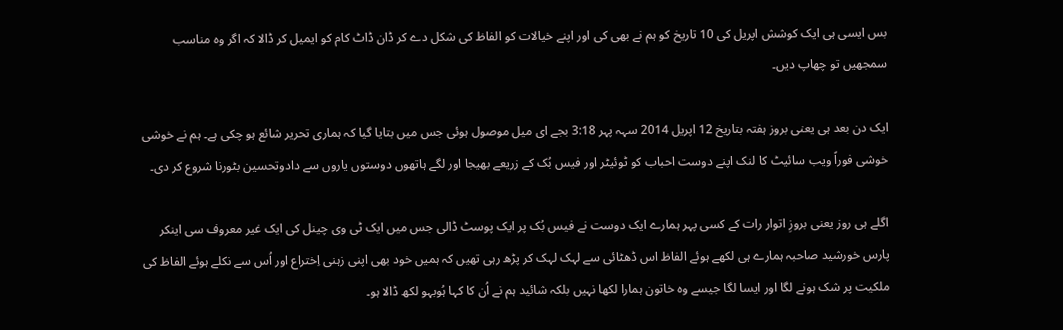بس ایسی ہی ایک کوشش اپریل کی 10 تاریخ کو ہم نے بھی کی اور اپنے خیالات کو الفاظ کی شکل دے کر ڈان ڈاٹ کام کو ایمیل کر ڈالا کہ اگر وە مناسب سمجھیں تو چھاپ دیں۔

ایک دن بعد ہی یعنی بروز ہفتہ بتاریخ 12 اپریل 2014 سہہ پہر 3:18 بجے ای میل موصول ہوئی جس میں بتایا گیا کہ ہماری تحریر شائع ہو چکی ہے۔ ہم نے خوشی خوشی فوراً ویب سائیٹ کا لنک اپنے دوست احباب کو ٹوئیٹر اور فیس بُک کے زریعے بھیجا اور لگے ہاتھوں دوستوں یاروں سے دادوتحسین بٹورنا شروع کر دی۔

اگلے ہی روز یعنی بروزِ اتوار رات کے کسی پہر ہمارے ایک دوست نے فیس بُک پر ایک پوسٹ ڈالی جس میں ایک ٹی وی چینل کی ایک غیر معروف سی اینکر پارس خورشید صاحبہ ہمارے ہی لکھے ہوئے الفاظ اس ڈھٹائی سے لہک لہک کر پڑھ رہی تھیں کہ ہمیں خود بھی اپنی زہنی اِختراع اور اُس سے نکلے ہوئے الفاظ کی ملکیت پر شک ہونے لگا اور ایسا لگا جیسے وە خاتون ہمارا لکھا نہیں بلکہ شائید ہم نے اُن کا کہا ہُوبہو لکھ ڈالا ہو۔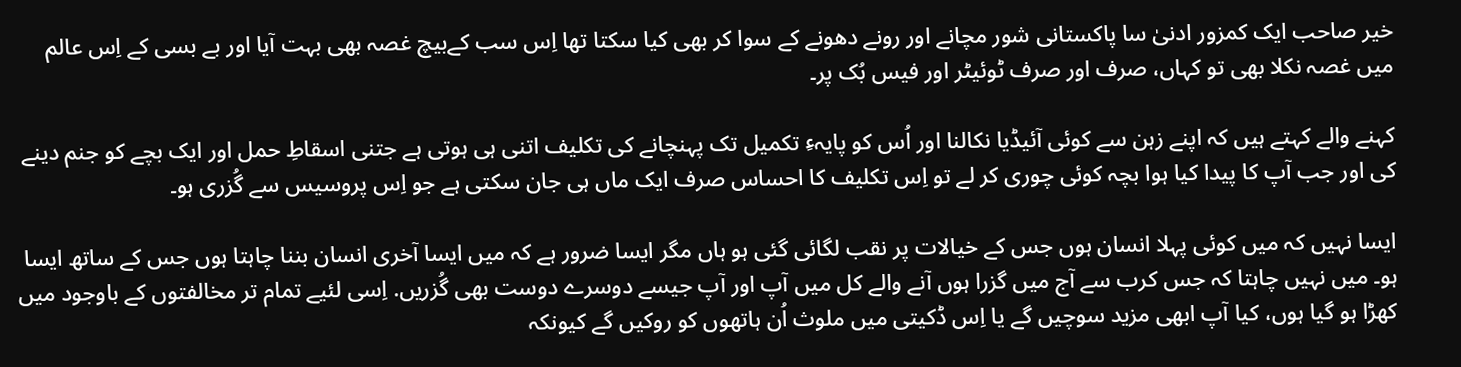خیر صاحب ایک کمزور ادنیٰ سا پاکستانی شور مچانے اور رونے دھونے کے سوا کر بھی کیا سکتا تھا اِس سب کےبیچ غصہ بھی بہت آیا اور بے بسی کے اِس عالم میں غصہ نکلا بھی تو کہاں، صرف اور صرف ٹوئیٹر اور فیس بُک پر۔

کہنے والے کہتے ہیں کہ اپنے زہن سے کوئی آئیڈیا نکالنا اور اُس کو پایہٴِ تکمیل تک پہنچانے کی تکلیف اتنی ہی ہوتی ہے جتنی اسقاطِ حمل اور ایک بچے کو جنم دینے کی اور جب آپ کا پیدا کیا ہوا بچہ کوئی چوری کر لے تو اِس تکلیف کا احساس صرف ایک ماں ہی جان سکتی ہے جو اِس پروسیس سے گُزری ہو۔

ایسا نہیں کہ میں کوئی پہلا انسان ہوں جس کے خیالات پر نقب لگائی گئی ہو ہاں مگر ایسا ضرور ہے کہ میں ایسا آخری انسان بننا چاہتا ہوں جس کے ساتھ ایسا ہو۔ میں نہیں چاہتا کہ جس کرب سے آج میں گزرا ہوں آنے والے کل میں آپ اور آپ جیسے دوسرے دوست بھی گُزریں. اِسی لئیے تمام تر مخالفتوں کے باوجود میں کھڑا ہو گیا ہوں، کیا آپ ابھی مزید سوچیں گے یا اِس ڈکیتی میں ملوث اُن ہاتھوں کو روکیں گے کیونکہ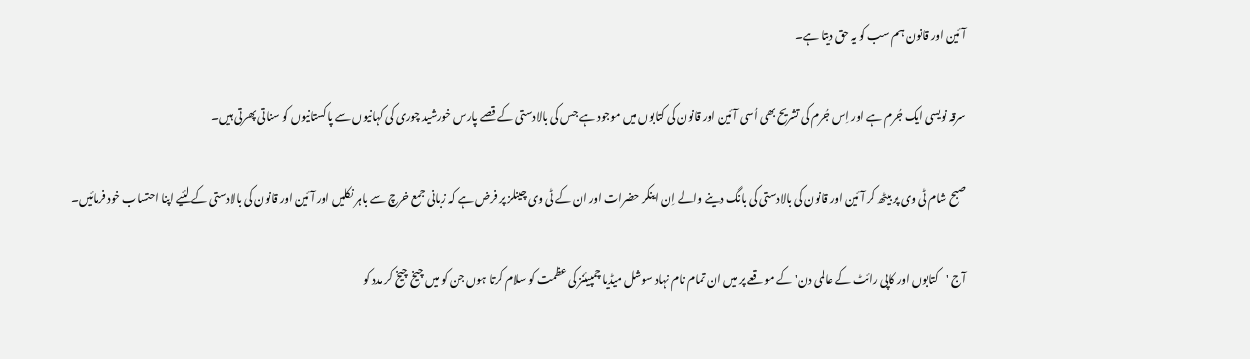آئین اور قانون ہم سب کو یہ حق دیتا ہے۔

سرقہ نویسی ایک جُرم ہے اور اِس جُرم کی تشریح بھی اُسی آئین اور قانون کی کتابوں میں موجود ہے جس کی بالادستی کے قصے پارس خورشید چوری کی کہانیوں سے پاکستانیوں کو سناتی پھرتی ہیں۔

صبح شام ٹی وی پر بیٹھ کر آئین اور قانون کی بالادستی کی بانگ دینے والے اِن اینکر حضرات اور ان کے ٹی وی چینلز پر فرض ہے کہ زبانی جمع خرچ سے باہر نکلیں اور آئین اور قانون کی بالادستی کے لئیے اپنا احتساب خود فرمائیں۔

آج 'کتابوں اور کاپی رائٹ کے عالمی دن' کے موقعے پر میں ان تمام نام نہاد سوشل میڈیا چمپیئنز کی عظمت کو سلام کرتا ہوں جن کو میں چیخ چیخ کر مدد کو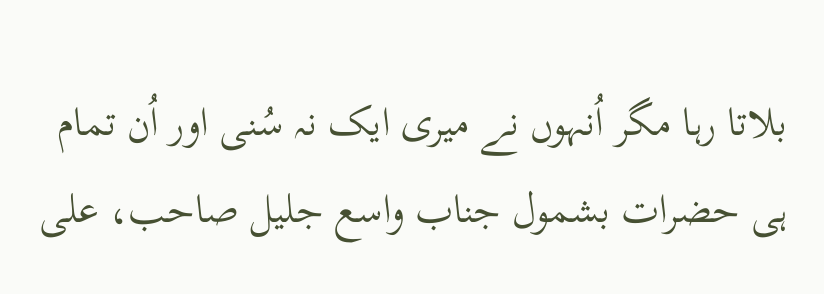بلاتا رہا مگر اُنہوں نے میری ایک نہ سُنی اور اُن تمام ہی حضرات بشمول جناب واسع جلیل صاحب، علی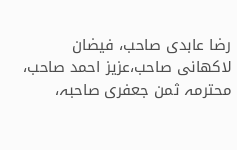رضا عابدی صاحب، فیضان لاکھانی صاحب،عزیز احمد صاحب، محترمہ ثمن جعفری صاحبہ،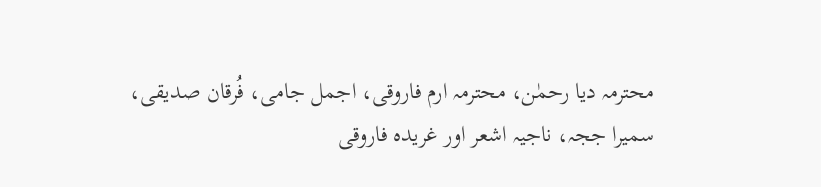محترمہ دیا رحمٰن، محترمہ ارم فاروقی، اجمل جامی، فُرقان صدیقی، سمیرا ججہ، ناجیہ اشعر اور غریدہ فاروقی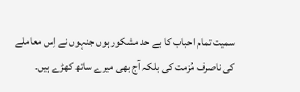سمیت تمام احباب کا بے حد مشکور ہوں جنہوں نے اِس معاملے کی ناصرف مُزمت کی بلکہ آج بھی میرے ساتھ کھڑے ہیں۔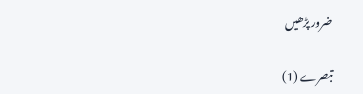ضرور پڑھیں

تبصرے (1)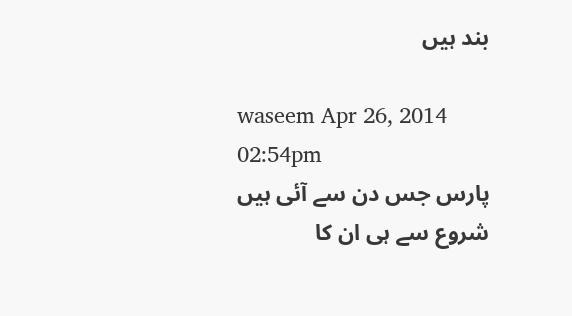بند ہیں

waseem Apr 26, 2014 02:54pm
پارس جس دن سے آئی ہیں شروع سے ہی ان کا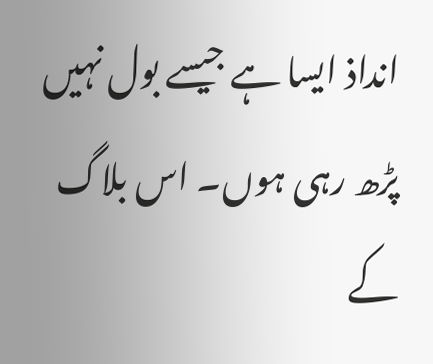انداذ ایسا ہے جیسے بول نہیں پڑھ رہی ہوں۔ اس بلاگ کے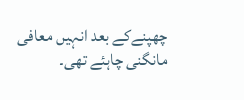چھپنےکے بعد انہیں معافی مانگنی چاہئے تھی۔